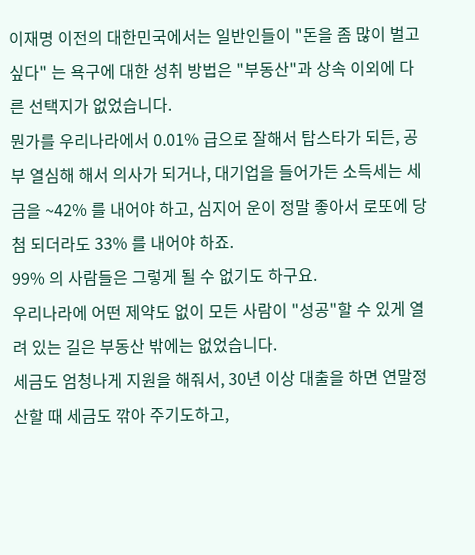이재명 이전의 대한민국에서는 일반인들이 "돈을 좀 많이 벌고 싶다" 는 욕구에 대한 성취 방법은 "부동산"과 상속 이외에 다른 선택지가 없었습니다.
뭔가를 우리나라에서 0.01% 급으로 잘해서 탑스타가 되든, 공부 열심해 해서 의사가 되거나, 대기업을 들어가든 소득세는 세금을 ~42% 를 내어야 하고, 심지어 운이 정말 좋아서 로또에 당첨 되더라도 33% 를 내어야 하죠.
99% 의 사람들은 그렇게 될 수 없기도 하구요.
우리나라에 어떤 제약도 없이 모든 사람이 "성공"할 수 있게 열려 있는 길은 부동산 밖에는 없었습니다.
세금도 엄청나게 지원을 해줘서, 30년 이상 대출을 하면 연말정산할 때 세금도 깎아 주기도하고,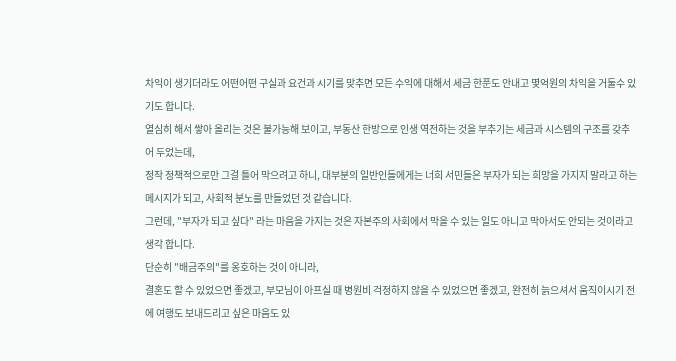차익이 생기더라도 어떤어떤 구실과 요건과 시기를 맞추면 모든 수익에 대해서 세금 한푼도 안내고 몇억원의 차익을 거둘수 있기도 합니다.
열심히 해서 쌓아 올리는 것은 불가능해 보이고, 부동산 한방으로 인생 역전하는 것을 부추기는 세금과 시스템의 구조를 갖추어 두었는데,
정작 정책적으로만 그걸 틀어 막으려고 하니, 대부분의 일반인들에게는 너희 서민들은 부자가 되는 희망을 가지지 말라고 하는 메시지가 되고, 사회적 분노를 만들었던 것 같습니다.
그런데, "부자가 되고 싶다" 라는 마음을 가지는 것은 자본주의 사회에서 막을 수 있는 일도 아니고 막아서도 안되는 것이라고 생각 합니다.
단순히 "배금주의"를 옹호하는 것이 아니라,
결혼도 할 수 있었으면 좋겠고, 부모님이 아프실 때 병원비 걱정하지 않을 수 있었으면 좋겠고, 완전히 늙으셔서 움직이시기 전에 여행도 보내드리고 싶은 마음도 있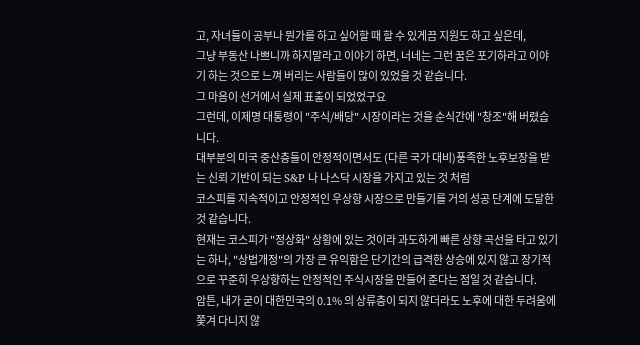고, 자녀들이 공부나 뭔가를 하고 싶어할 때 할 수 있게끔 지원도 하고 싶은데,
그냥 부동산 나쁘니까 하지말라고 이야기 하면, 너네는 그런 꿈은 포기하라고 이야기 하는 것으로 느껴 버리는 사람들이 많이 있었을 것 같습니다.
그 마음이 선거에서 실제 표출이 되었었구요
그런데, 이제명 대통령이 "주식/배당" 시장이라는 것을 순식간에 "창조"해 버렸습니다.
대부분의 미국 중산층들이 안정적이면서도 (다른 국가 대비)풍족한 노후보장을 받는 신뢰 기반이 되는 S&P 나 나스닥 시장을 가지고 있는 것 처럼
코스피를 지속적이고 안정적인 우상향 시장으로 만들기를 거의 성공 단계에 도달한 것 같습니다.
현재는 코스피가 "정상화" 상황에 있는 것이라 과도하게 빠른 상향 곡선을 타고 있기는 하나, "상법개정"의 가장 큰 유익함은 단기간의 급격한 상승에 있지 않고 장기적으로 꾸준히 우상향하는 안정적인 주식시장을 만들어 준다는 점일 것 같습니다.
암튼, 내가 굳이 대한민국의 0.1% 의 상류층이 되지 않더라도 노후에 대한 두려움에 쫓겨 다니지 않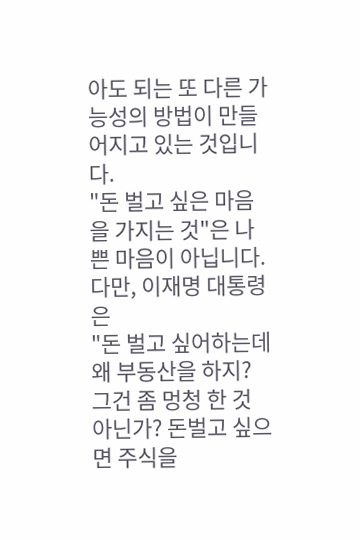아도 되는 또 다른 가능성의 방법이 만들어지고 있는 것입니다.
"돈 벌고 싶은 마음을 가지는 것"은 나쁜 마음이 아닙니다. 다만, 이재명 대통령은
"돈 벌고 싶어하는데 왜 부동산을 하지? 그건 좀 멍청 한 것 아닌가? 돈벌고 싶으면 주식을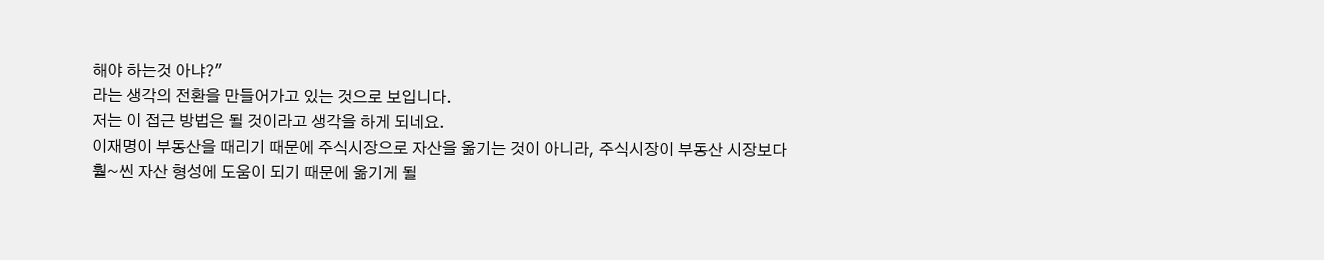해야 하는것 아냐?"
라는 생각의 전환을 만들어가고 있는 것으로 보입니다.
저는 이 접근 방법은 될 것이라고 생각을 하게 되네요.
이재명이 부동산을 때리기 때문에 주식시장으로 자산을 옮기는 것이 아니라, 주식시장이 부동산 시장보다 훨~씬 자산 형성에 도움이 되기 때문에 옮기게 될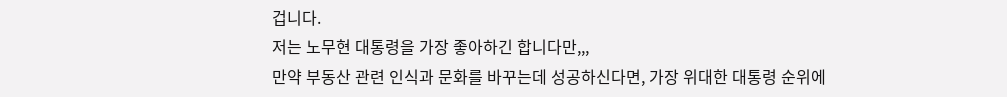겁니다.
저는 노무현 대통령을 가장 좋아하긴 합니다만,,,
만약 부동산 관련 인식과 문화를 바꾸는데 성공하신다면, 가장 위대한 대통령 순위에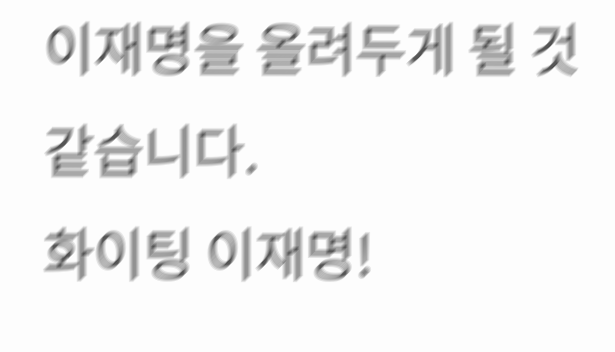이재명을 올려두게 될 것 같습니다.
화이팅 이재명!